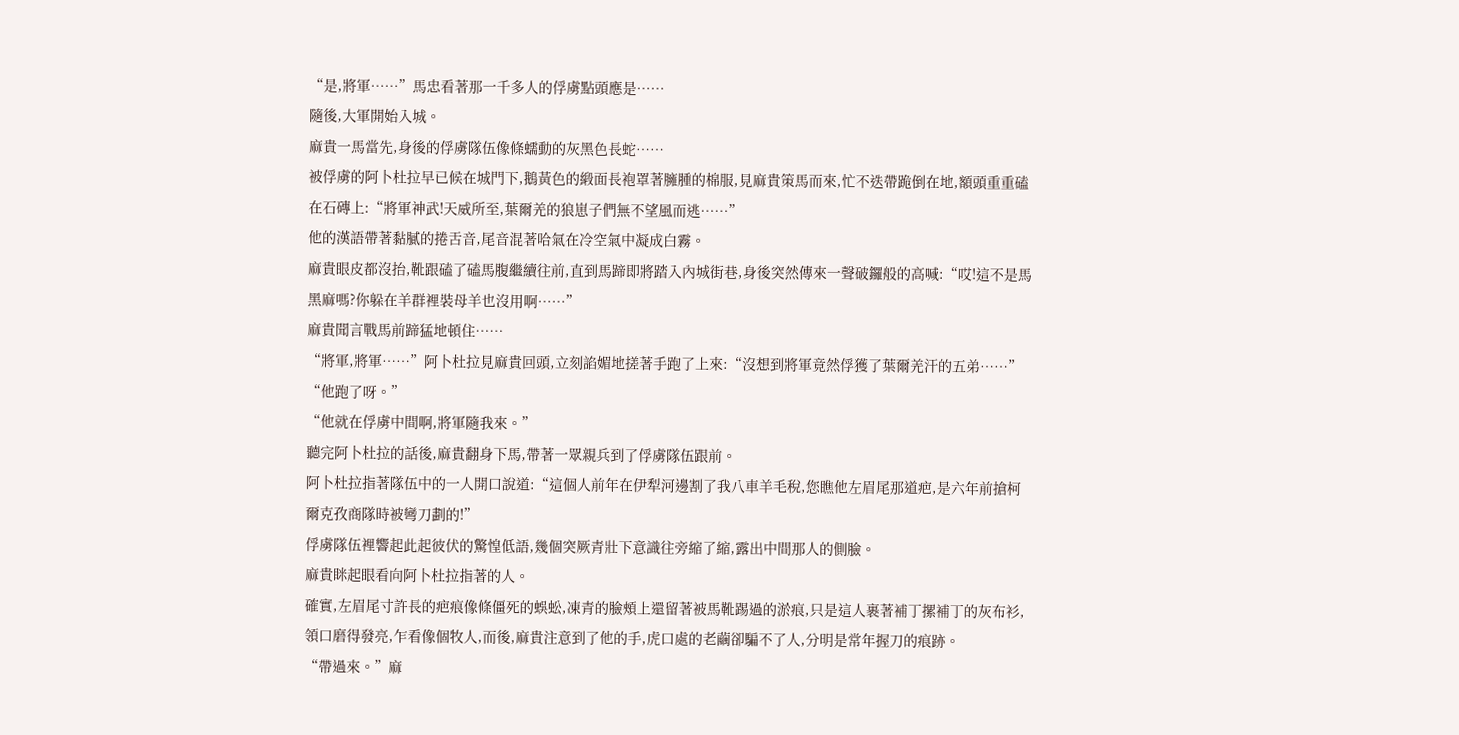“是,將軍……”馬忠看著那一千多人的俘虜點頭應是……
隨後,大軍開始入城。
麻貴一馬當先,身後的俘虜隊伍像條蠕動的灰黑色長蛇……
被俘虜的阿卜杜拉早已候在城門下,鵝黃色的緞面長袍罩著臃腫的棉服,見麻貴策馬而來,忙不迭帶跪倒在地,額頭重重磕在石磚上:“將軍神武!天威所至,葉爾羌的狼崽子們無不望風而逃……”
他的漢語帶著黏膩的捲舌音,尾音混著哈氣在冷空氣中凝成白霧。
麻貴眼皮都沒抬,靴跟磕了磕馬腹繼續往前,直到馬蹄即將踏入內城街巷,身後突然傳來一聲破鑼般的高喊:“哎!這不是馬黑麻嗎?你躲在羊群裡裝母羊也沒用啊……”
麻貴聞言戰馬前蹄猛地頓住……
“將軍,將軍……”阿卜杜拉見麻貴回頭,立刻諂媚地搓著手跑了上來:“沒想到將軍竟然俘獲了葉爾羌汗的五弟……”
“他跑了呀。”
“他就在俘虜中間啊,將軍隨我來。”
聽完阿卜杜拉的話後,麻貴翻身下馬,帶著一眾親兵到了俘虜隊伍跟前。
阿卜杜拉指著隊伍中的一人開口說道:“這個人前年在伊犁河邊割了我八車羊毛稅,您瞧他左眉尾那道疤,是六年前搶柯爾克孜商隊時被彎刀劃的!”
俘虜隊伍裡響起此起彼伏的驚惶低語,幾個突厥青壯下意識往旁縮了縮,露出中間那人的側臉。
麻貴眯起眼看向阿卜杜拉指著的人。
確實,左眉尾寸許長的疤痕像條僵死的蜈蚣,凍青的臉頰上還留著被馬靴踢過的淤痕,只是這人裹著補丁摞補丁的灰布衫,領口磨得發亮,乍看像個牧人,而後,麻貴注意到了他的手,虎口處的老繭卻騙不了人,分明是常年握刀的痕跡。
“帶過來。”麻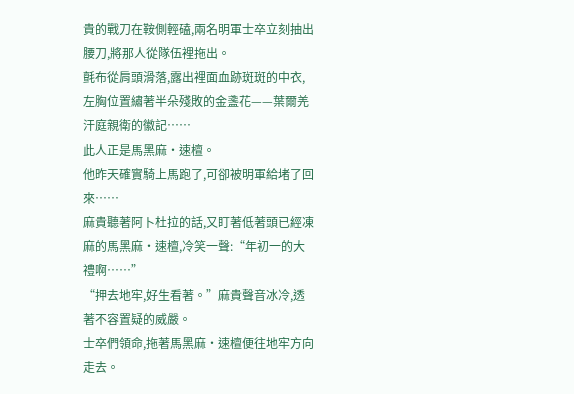貴的戰刀在鞍側輕磕,兩名明軍士卒立刻抽出腰刀,將那人從隊伍裡拖出。
氈布從肩頭滑落,露出裡面血跡斑斑的中衣,左胸位置繡著半朵殘敗的金盞花——葉爾羌汗庭親衛的徽記……
此人正是馬黑麻·速檀。
他昨天確實騎上馬跑了,可卻被明軍給堵了回來……
麻貴聽著阿卜杜拉的話,又盯著低著頭已經凍麻的馬黑麻·速檀,冷笑一聲:“年初一的大禮啊……”
“押去地牢,好生看著。”麻貴聲音冰冷,透著不容置疑的威嚴。
士卒們領命,拖著馬黑麻·速檀便往地牢方向走去。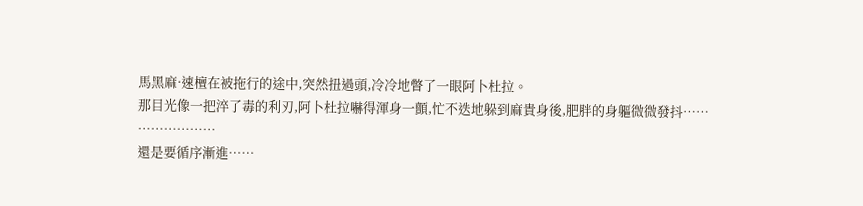馬黑麻·速檀在被拖行的途中,突然扭過頭,冷冷地瞥了一眼阿卜杜拉。
那目光像一把淬了毒的利刃,阿卜杜拉嚇得渾身一顫,忙不迭地躲到麻貴身後,肥胖的身軀微微發抖……
………………
還是要循序漸進……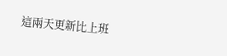這兩天更新比上班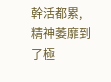幹活都累,精神萎靡到了極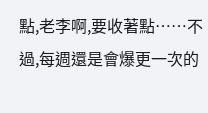點,老李啊,要收著點……不過,每週還是會爆更一次的